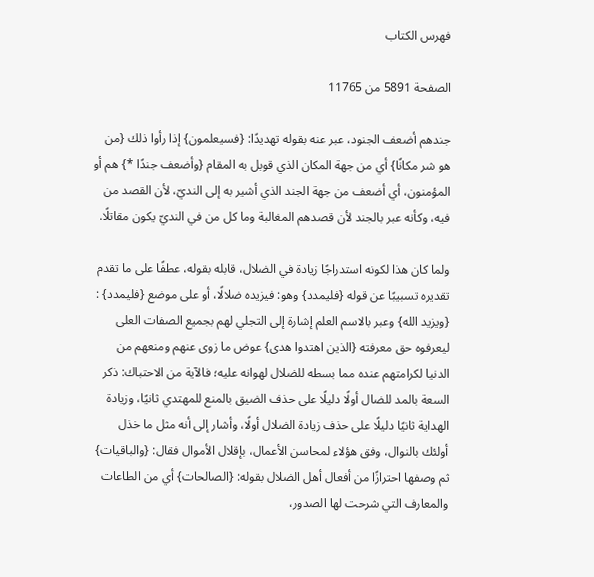فهرس الكتاب

الصفحة 5891 من 11765

جندهم أضعف الجنود، عبر عنه بقوله تهديدًا: {فسيعلمون} إذا رأوا ذلك {من هو شر مكانًا} أي من جهة المكان الذي قوبل به المقام {وأضعف جندًا *} هم أو المؤمنون، أي أضعف من جهة الجند الذي أشير به إلى النديّ، لأن القصد من فيه، وكأنه عبر بالجند لأن قصدهم المغالبة وما كل من في النديّ يكون مقاتلًا.

ولما كان هذا لكونه استدراجًا زيادة في الضلال، قابله بقوله، عطفًا على ما تقدم تقديره تسبيبًا عن قوله {فليمدد} وهو: فيزيده ضلالًا، أو على موضع {فليمدد} : {ويزيد الله} وعبر بالاسم العلم إشارة إلى التجلي لهم بجميع الصفات العلى ليعرفوه حق معرفته {الذين اهتدوا هدى} عوض ما زوى عنهم ومنعهم من الدنيا لكرامتهم عنده مما بسطه للضلال لهوانه عليه؛ فالآية من الاحتباك: ذكر السعة بالمد للضال أولًا دليلًا على حذف الضيق بالمنع للمهتدي ثانيًا، وزيادة الهداية ثانيًا دليلًا على حذف زيادة الضلال أولًا، وأشار إلى أنه مثل ما خذل أولئك بالنوال، وفق هؤلاء لمحاسن الأعمال، بإقلال الأموال فقال: {والباقيات} ثم وصفها احترازًا من أفعال أهل الضلال بقوله: {الصالحات} أي من الطاعات والمعارف التي شرحت لها الصدور،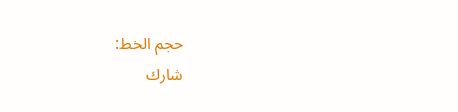حجم الخط:
شارك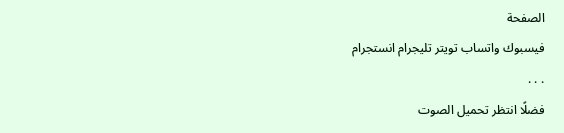الصفحة
فيسبوك واتساب تويتر تليجرام انستجرام
. . .
فضلًا انتظر تحميل الصوت